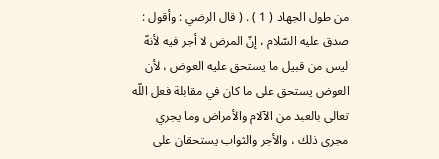من طول الجهاد ( 1 ) . ( قال الرضي : وأقول : صدق عليه السّلام ، إنّ المرض لا أجر فيه لأنهّ ليس من قبيل ما يستحق عليه العوض ، لأن العوض يستحق على ما كان في مقابلة فعل اللّه تعالى بالعبد من الآلام والأمراض وما يجري مجرى ذلك ، والأجر والثواب يستحقان على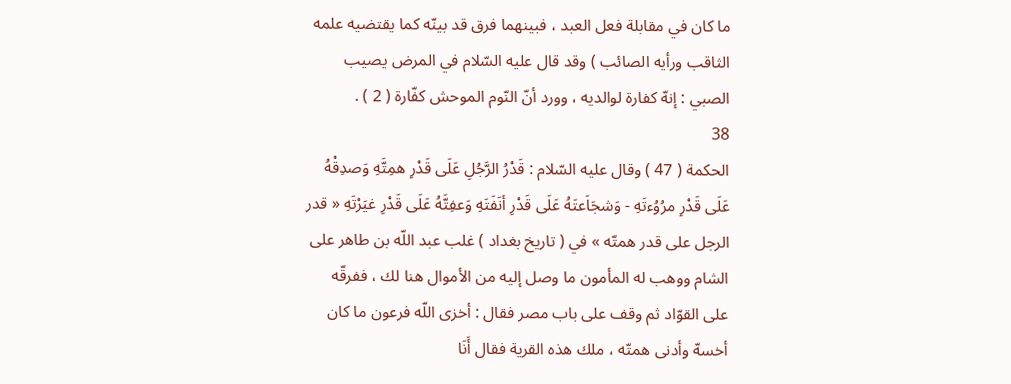ما كان في مقابلة فعل العبد ، فبينهما فرق قد بينّه كما يقتضيه علمه الثاقب ورأيه الصائب ) وقد قال عليه السّلام في المرض يصيب الصبي : إنهّ كفارة لوالديه ، وورد أنّ النّوم الموحش كفّارة ( 2 ) .
38
الحكمة ( 47 ) وقال عليه السّلام : قَدْرُ الرَّجُلِ عَلَى قَدْرِ همِتَّهِ وَصدِقْهُ عَلَى قَدْرِ مرُوُءتَهِ - وَشجَاَعتَهُ عَلَى قَدْرِ أنَفَتَهِ وَعفِتَّهُ عَلَى قَدْرِ غيَرْتَهِ « قدر الرجل على قدر همتّه » في ( تاريخ بغداد ) غلب عبد اللّه بن طاهر على الشام ووهب له المأمون ما وصل إليه من الأموال هنا لك ، ففرقّه على القوّاد ثم وقف على باب مصر فقال : أخزى اللّه فرعون ما كان أخسهّ وأدنى همتّه ، ملك هذه القرية فقال أَنَا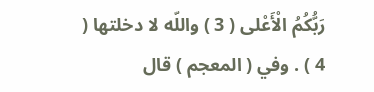رَبُّكُمُ الْأَعْلى ( 3 ) واللّه لا دخلتها ( 4 ) . وفي ( المعجم ) قال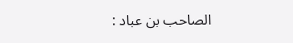الصاحب بن عباد :